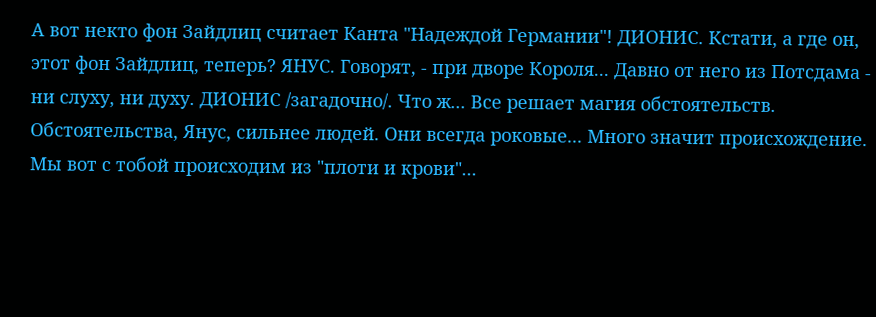А вот некто фон Зайдлиц считает Канта "Надеждой Германии"! ДИОНИС. Кстати, а где он, этот фон Зайдлиц, теперь? ЯНУС. Говорят, - при дворе Короля... Давно от него из Потсдама - ни слуху, ни духу. ДИОНИС /загадочно/. Что ж... Все решает магия обстоятельств. Обстоятельства, Янус, сильнее людей. Они всегда роковые... Много значит происхождение. Мы вот с тобой происходим из "плоти и крови"...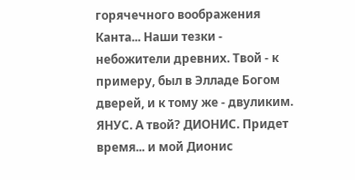горячечного воображения Канта... Наши тезки - небожители древних. Твой - к примеру, был в Элладе Богом дверей, и к тому же - двуликим. ЯНУС. А твой? ДИОНИС. Придет время... и мой Дионис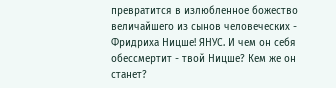превратится в излюбленное божество величайшего из сынов человеческих - Фридриха Ницше! ЯНУС. И чем он себя обессмертит - твой Ницше? Кем же он станет?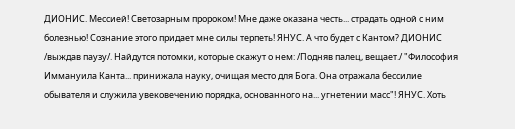ДИОНИС. Мессией! Светозарным пророком! Мне даже оказана честь... страдать одной с ним болезнью! Сознание этого придает мне силы терпеть! ЯНУС. А что будет с Кантом? ДИОНИС /выждав паузу/. Найдутся потомки, которые скажут о нем: /Подняв палец, вещает./ "Философия Иммануила Канта... принижала науку, очищая место для Бога. Она отражала бессилие обывателя и служила увековечению порядка, основанного на... угнетении масс"! ЯНУС. Хоть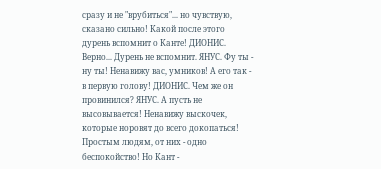сразу и не "врубиться"... но чувствую, сказано сильно! Какой после этого дурень вспомнит о Канте! ДИОНИС. Верно... Дурень не вспомнит. ЯНУС. Фу ты - ну ты! Ненавижу вас, умников! А его так - в первую голову! ДИОНИС. Чем же он провинился? ЯНУС. А пусть не высовывается! Ненавижу выскочек, которые норовят до всего докопаться! Простым людям, от них - одно беспокойство! Но Кант -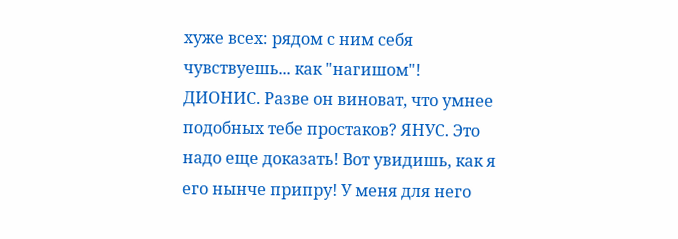хуже всех: рядом с ним себя чувствуешь... как "нагишом"! ДИОНИС. Разве он виноват, что умнее подобных тебе простаков? ЯНУС. Это надо еще доказать! Вот увидишь, как я его нынче припру! У меня для него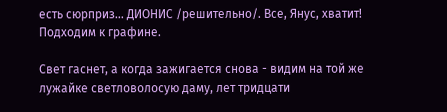есть сюрприз... ДИОНИС /решительно/. Все, Янус, хватит! Подходим к графине.

Свет гаснет, а когда зажигается снова - видим на той же лужайке светловолосую даму, лет тридцати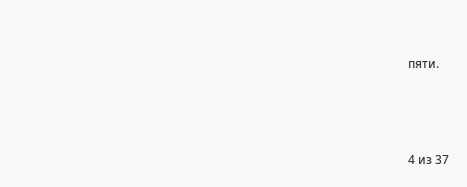пяти.



4 из 37